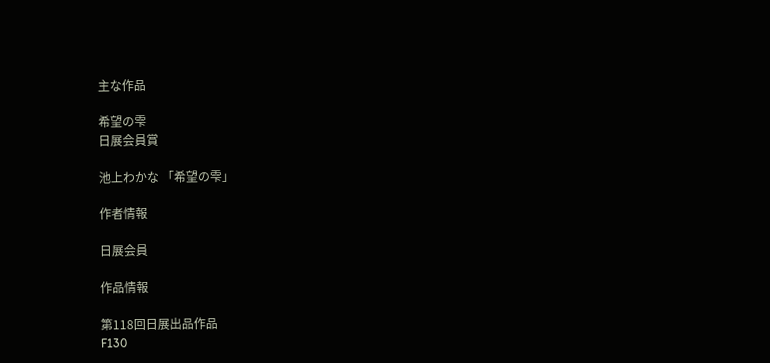主な作品

希望の雫
日展会員賞

池上わかな 「希望の雫」

作者情報

日展会員

作品情報

第118回日展出品作品
F130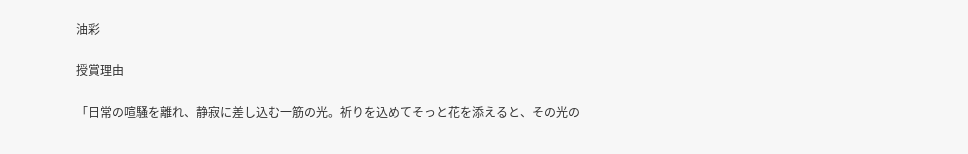油彩

授賞理由

「日常の喧騒を離れ、静寂に差し込む一筋の光。祈りを込めてそっと花を添えると、その光の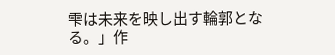雫は未来を映し出す輪郭となる。」作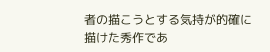者の描こうとする気持が的確に描けた秀作であ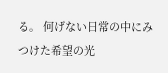る。 何げない日常の中にみつけた希望の光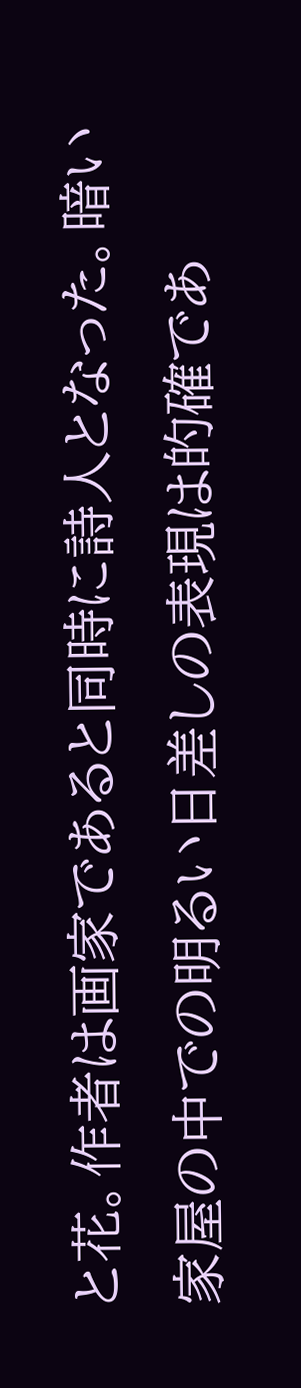と花。作者は画家であると同時に詩人となった。暗い家屋の中での明るい日差しの表現は的確であ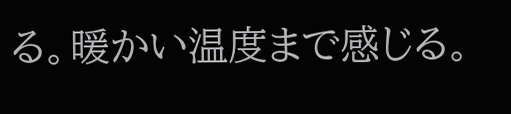る。暖かい温度まで感じる。